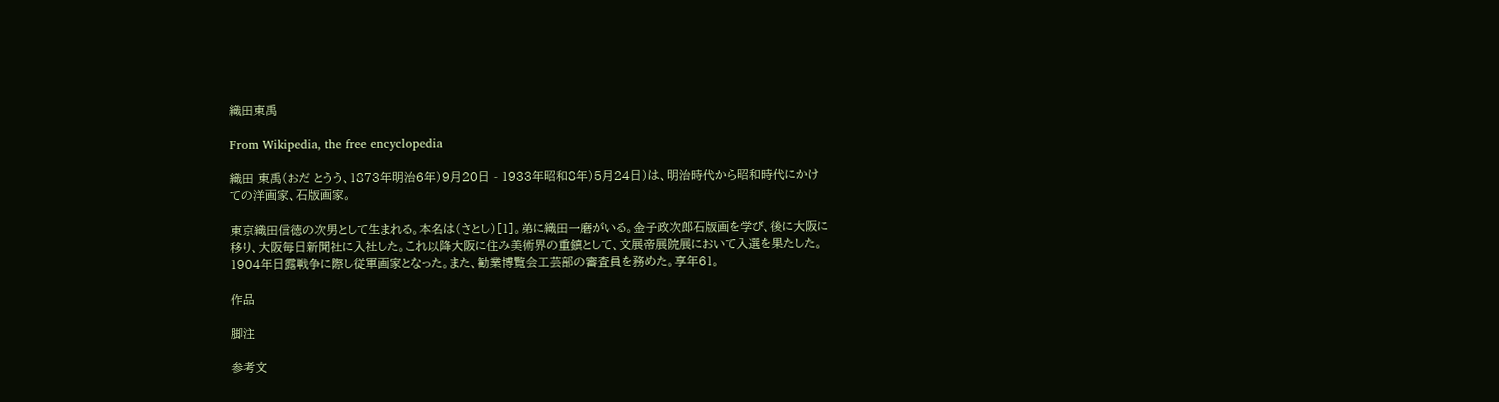織田東禹

From Wikipedia, the free encyclopedia

織田 東禹(おだ とうう、1873年明治6年)9月20日 - 1933年昭和8年)5月24日)は、明治時代から昭和時代にかけての洋画家、石版画家。

東京織田信徳の次男として生まれる。本名は(さとし)[1]。弟に織田一磨がいる。金子政次郎石版画を学び、後に大阪に移り、大阪毎日新聞社に入社した。これ以降大阪に住み美術界の重鎮として、文展帝展院展において入選を果たした。1904年日露戦争に際し従軍画家となった。また、勧業博覧会工芸部の審査員を務めた。享年61。

作品

脚注

参考文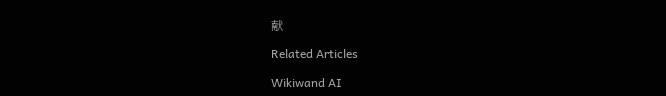献

Related Articles

Wikiwand AI